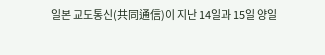일본 교도통신(共同通信)이 지난 14일과 15일 양일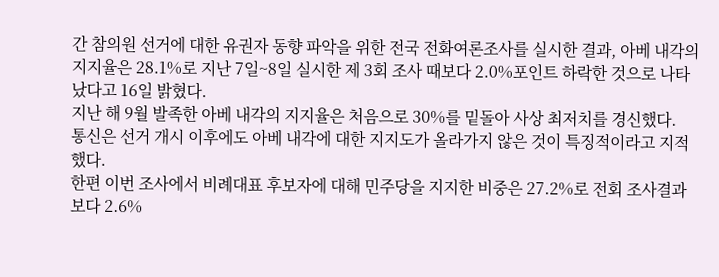간 참의원 선거에 대한 유권자 동향 파악을 위한 전국 전화여론조사를 실시한 결과, 아베 내각의 지지율은 28.1%로 지난 7일~8일 실시한 제 3회 조사 때보다 2.0%포인트 하락한 것으로 나타났다고 16일 밝혔다.
지난 해 9월 발족한 아베 내각의 지지율은 처음으로 30%를 밑돌아 사상 최저치를 경신했다.
통신은 선거 개시 이후에도 아베 내각에 대한 지지도가 올라가지 않은 것이 특징적이라고 지적했다.
한편 이번 조사에서 비례대표 후보자에 대해 민주당을 지지한 비중은 27.2%로 전회 조사결과보다 2.6%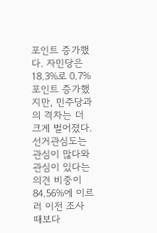포인트 증가했다. 자민당은 18.3%로 0.7%포인트 증가했지만, 민주당과의 격차는 더 크게 벌어졌다.
선거관심도는 관심이 많다와 관심이 있다는 의견 비중이 84.56%에 이르러 이전 조사 때보다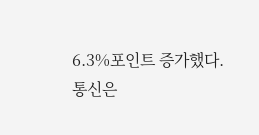6.3%포인트 증가했다.
통신은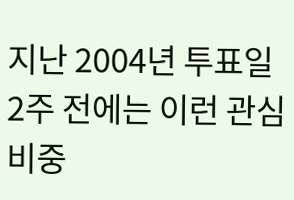지난 2004년 투표일 2주 전에는 이런 관심비중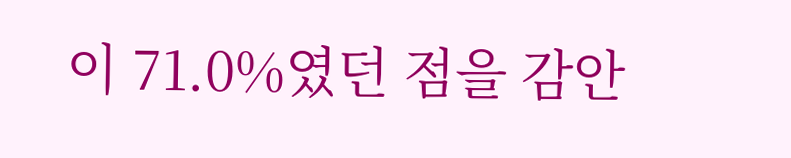이 71.0%였던 점을 감안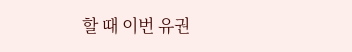할 때 이번 유권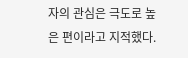자의 관심은 극도로 높은 편이라고 지적했다.